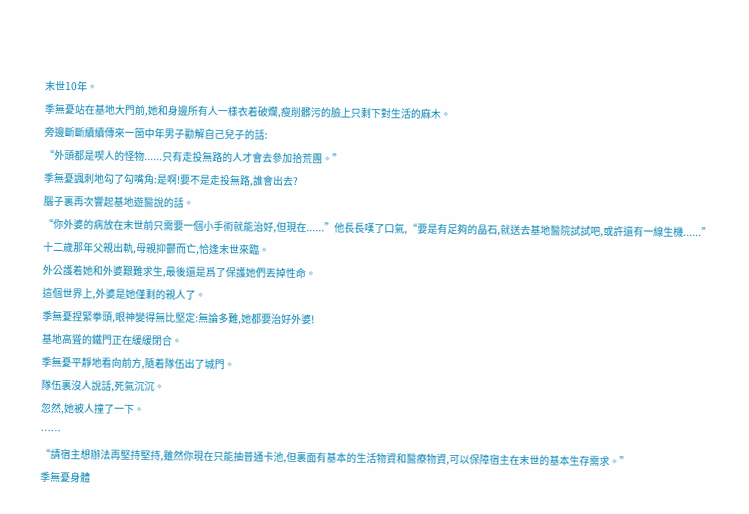末世10年。
季無憂站在基地大門前,她和身邊所有人一樣衣着破爛,瘦削髒污的臉上只剩下對生活的麻木。
旁邊斷斷續續傳來一箇中年男子勸解自己兒子的話:
“外頭都是喫人的怪物......只有走投無路的人才會去參加拾荒團。”
季無憂諷刺地勾了勾嘴角:是啊!要不是走投無路,誰會出去?
腦子裏再次響起基地遊醫說的話。
“你外婆的病放在末世前只需要一個小手術就能治好,但現在......”他長長嘆了口氣,“要是有足夠的晶石,就送去基地醫院試試吧,或許還有一線生機......”
十二歲那年父親出軌,母親抑鬱而亡,恰逢末世來臨。
外公護着她和外婆艱難求生,最後還是爲了保護她們丟掉性命。
這個世界上,外婆是她僅剩的親人了。
季無憂捏緊拳頭,眼神變得無比堅定:無論多難,她都要治好外婆!
基地高聳的鐵門正在緩緩閉合。
季無憂平靜地看向前方,隨着隊伍出了城門。
隊伍裏沒人說話,死氣沉沉。
忽然,她被人撞了一下。
……
“請宿主想辦法再堅持堅持,雖然你現在只能抽普通卡池,但裏面有基本的生活物資和醫療物資,可以保障宿主在末世的基本生存需求。”
季無憂身體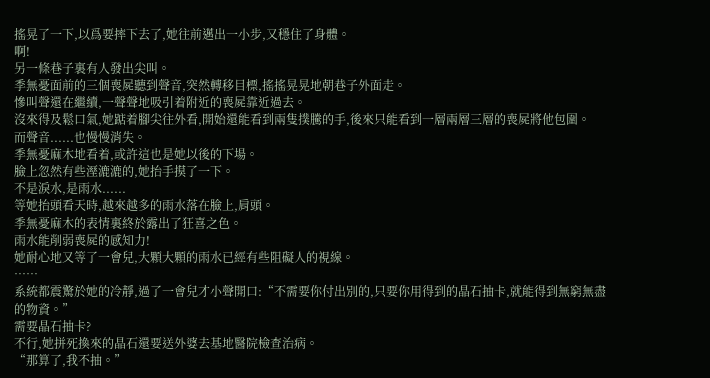搖晃了一下,以爲要摔下去了,她往前邁出一小步,又穩住了身體。
啊!
另一條巷子裏有人發出尖叫。
季無憂面前的三個喪屍聽到聲音,突然轉移目標,搖搖晃晃地朝巷子外面走。
慘叫聲還在繼續,一聲聲地吸引着附近的喪屍靠近過去。
沒來得及鬆口氣,她踮着腳尖往外看,開始還能看到兩隻撲騰的手,後來只能看到一層兩層三層的喪屍將他包圍。
而聲音......也慢慢消失。
季無憂麻木地看着,或許這也是她以後的下場。
臉上忽然有些溼漉漉的,她抬手摸了一下。
不是淚水,是雨水......
等她抬頭看天時,越來越多的雨水落在臉上,肩頭。
季無憂麻木的表情裏終於露出了狂喜之色。
雨水能削弱喪屍的感知力!
她耐心地又等了一會兒,大顆大顆的雨水已經有些阻礙人的視線。
……
系統都震驚於她的冷靜,過了一會兒才小聲開口:“不需要你付出別的,只要你用得到的晶石抽卡,就能得到無窮無盡的物資。”
需要晶石抽卡?
不行,她拼死換來的晶石還要送外婆去基地醫院檢查治病。
“那算了,我不抽。”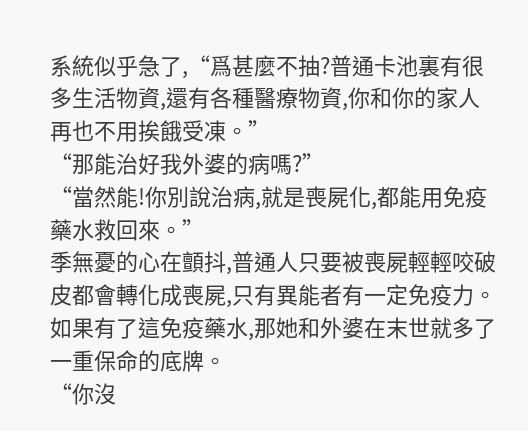系統似乎急了,“爲甚麼不抽?普通卡池裏有很多生活物資,還有各種醫療物資,你和你的家人再也不用挨餓受凍。”
“那能治好我外婆的病嗎?”
“當然能!你別說治病,就是喪屍化,都能用免疫藥水救回來。”
季無憂的心在顫抖,普通人只要被喪屍輕輕咬破皮都會轉化成喪屍,只有異能者有一定免疫力。
如果有了這免疫藥水,那她和外婆在末世就多了一重保命的底牌。
“你沒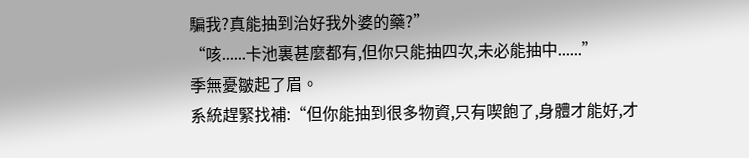騙我?真能抽到治好我外婆的藥?”
“咳......卡池裏甚麼都有,但你只能抽四次,未必能抽中......”
季無憂皺起了眉。
系統趕緊找補:“但你能抽到很多物資,只有喫飽了,身體才能好,才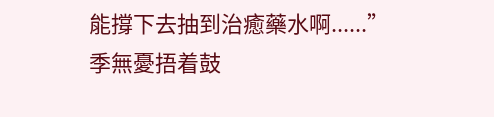能撐下去抽到治癒藥水啊......”
季無憂捂着鼓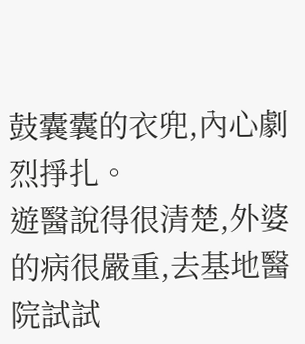鼓囊囊的衣兜,內心劇烈掙扎。
遊醫說得很清楚,外婆的病很嚴重,去基地醫院試試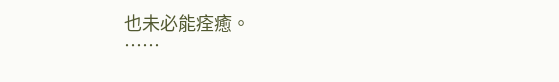也未必能痊癒。
……